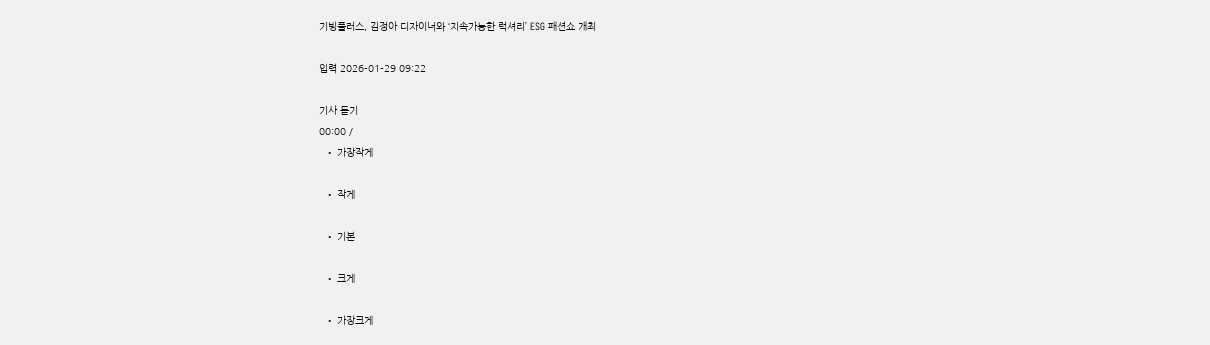기빙플러스, 김정아 디자이너와 ‘지속가능한 럭셔리’ ESG 패션쇼 개최

입력 2026-01-29 09:22

기사 듣기
00:00 /
  • 가장작게

  • 작게

  • 기본

  • 크게

  • 가장크게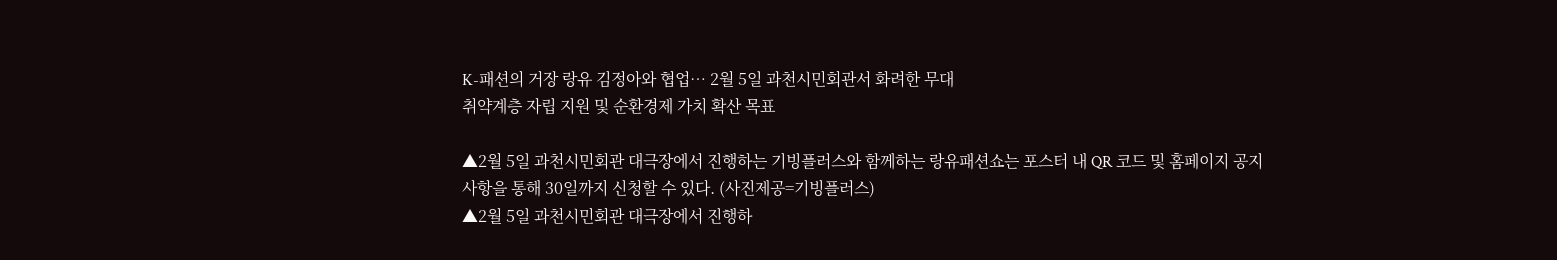K-패션의 거장 랑유 김정아와 협업… 2월 5일 과천시민회관서 화려한 무대
취약계층 자립 지원 및 순환경제 가치 확산 목표

▲2월 5일 과천시민회관 대극장에서 진행하는 기빙플러스와 함께하는 랑유패션쇼는 포스터 내 QR 코드 및 홈페이지 공지사항을 통해 30일까지 신청할 수 있다. (사진제공=기빙플러스)
▲2월 5일 과천시민회관 대극장에서 진행하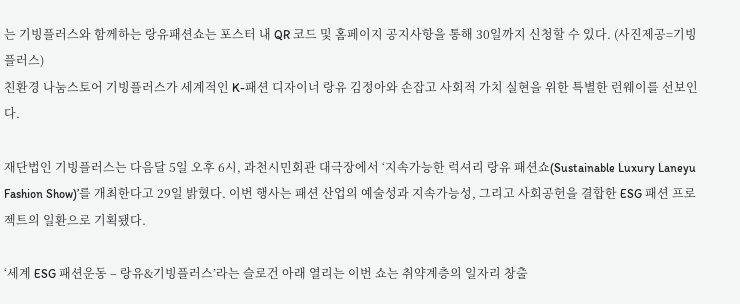는 기빙플러스와 함께하는 랑유패션쇼는 포스터 내 QR 코드 및 홈페이지 공지사항을 통해 30일까지 신청할 수 있다. (사진제공=기빙플러스)
친환경 나눔스토어 기빙플러스가 세계적인 K-패션 디자이너 랑유 김정아와 손잡고 사회적 가치 실현을 위한 특별한 런웨이를 선보인다.

재단법인 기빙플러스는 다음달 5일 오후 6시, 과천시민회관 대극장에서 ‘지속가능한 럭셔리 랑유 패션쇼(Sustainable Luxury Laneyu Fashion Show)’를 개최한다고 29일 밝혔다. 이번 행사는 패션 산업의 예술성과 지속가능성, 그리고 사회공헌을 결합한 ESG 패션 프로젝트의 일환으로 기획됐다.

‘세계 ESG 패션운동 – 랑유&기빙플러스’라는 슬로건 아래 열리는 이번 쇼는 취약계층의 일자리 창출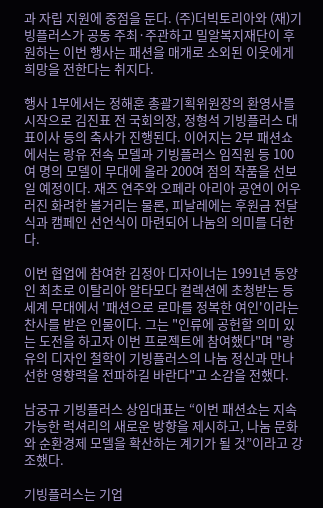과 자립 지원에 중점을 둔다. (주)더빅토리아와 (재)기빙플러스가 공동 주최·주관하고 밀알복지재단이 후원하는 이번 행사는 패션을 매개로 소외된 이웃에게 희망을 전한다는 취지다.

행사 1부에서는 정해훈 총괄기획위원장의 환영사를 시작으로 김진표 전 국회의장, 정형석 기빙플러스 대표이사 등의 축사가 진행된다. 이어지는 2부 패션쇼에서는 랑유 전속 모델과 기빙플러스 임직원 등 100여 명의 모델이 무대에 올라 200여 점의 작품을 선보일 예정이다. 재즈 연주와 오페라 아리아 공연이 어우러진 화려한 볼거리는 물론, 피날레에는 후원금 전달식과 캠페인 선언식이 마련되어 나눔의 의미를 더한다.

이번 협업에 참여한 김정아 디자이너는 1991년 동양인 최초로 이탈리아 알타모다 컬렉션에 초청받는 등 세계 무대에서 '패션으로 로마를 정복한 여인'이라는 찬사를 받은 인물이다. 그는 "인류에 공헌할 의미 있는 도전을 하고자 이번 프로젝트에 참여했다"며 "랑유의 디자인 철학이 기빙플러스의 나눔 정신과 만나 선한 영향력을 전파하길 바란다"고 소감을 전했다.

남궁규 기빙플러스 상임대표는 “이번 패션쇼는 지속가능한 럭셔리의 새로운 방향을 제시하고, 나눔 문화와 순환경제 모델을 확산하는 계기가 될 것”이라고 강조했다.

기빙플러스는 기업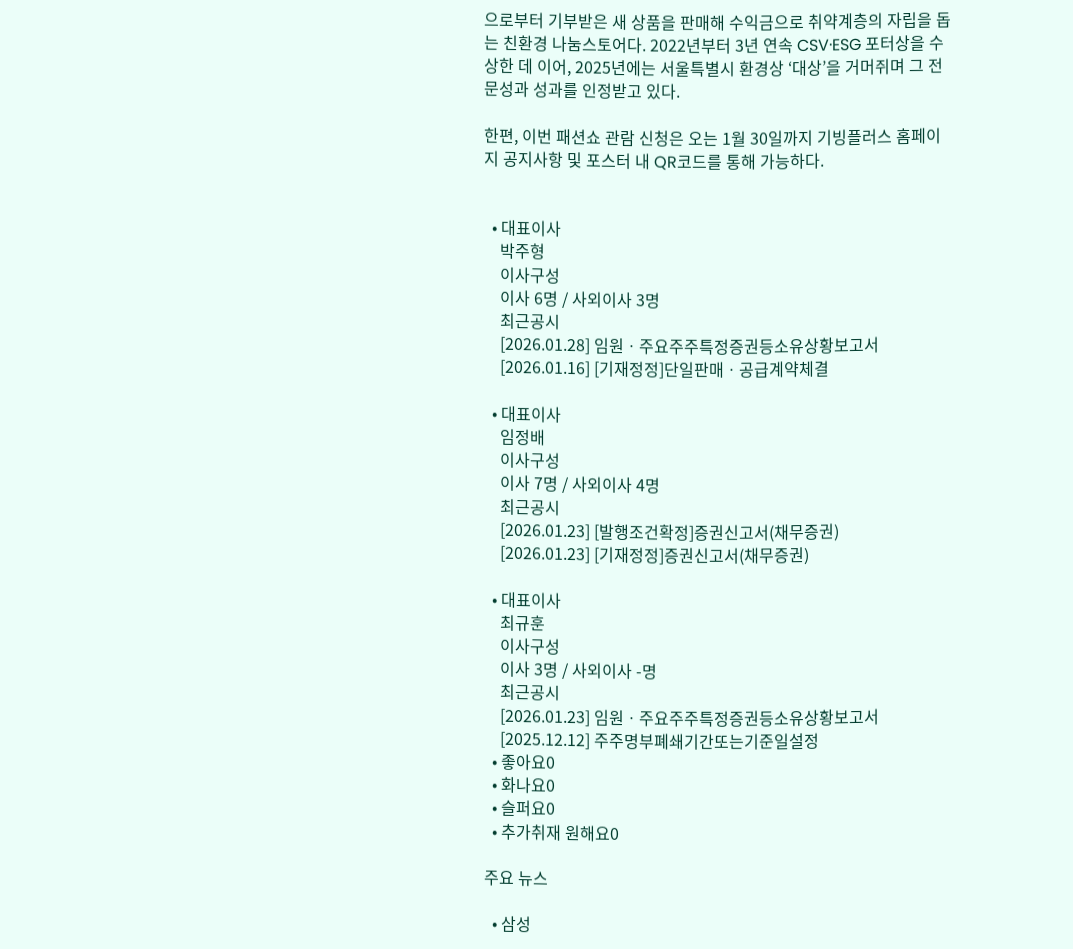으로부터 기부받은 새 상품을 판매해 수익금으로 취약계층의 자립을 돕는 친환경 나눔스토어다. 2022년부터 3년 연속 CSV·ESG 포터상을 수상한 데 이어, 2025년에는 서울특별시 환경상 ‘대상’을 거머쥐며 그 전문성과 성과를 인정받고 있다.

한편, 이번 패션쇼 관람 신청은 오는 1월 30일까지 기빙플러스 홈페이지 공지사항 및 포스터 내 QR코드를 통해 가능하다.


  • 대표이사
    박주형
    이사구성
    이사 6명 / 사외이사 3명
    최근공시
    [2026.01.28] 임원ㆍ주요주주특정증권등소유상황보고서
    [2026.01.16] [기재정정]단일판매ㆍ공급계약체결

  • 대표이사
    임정배
    이사구성
    이사 7명 / 사외이사 4명
    최근공시
    [2026.01.23] [발행조건확정]증권신고서(채무증권)
    [2026.01.23] [기재정정]증권신고서(채무증권)

  • 대표이사
    최규훈
    이사구성
    이사 3명 / 사외이사 -명
    최근공시
    [2026.01.23] 임원ㆍ주요주주특정증권등소유상황보고서
    [2025.12.12] 주주명부폐쇄기간또는기준일설정
  • 좋아요0
  • 화나요0
  • 슬퍼요0
  • 추가취재 원해요0

주요 뉴스

  • 삼성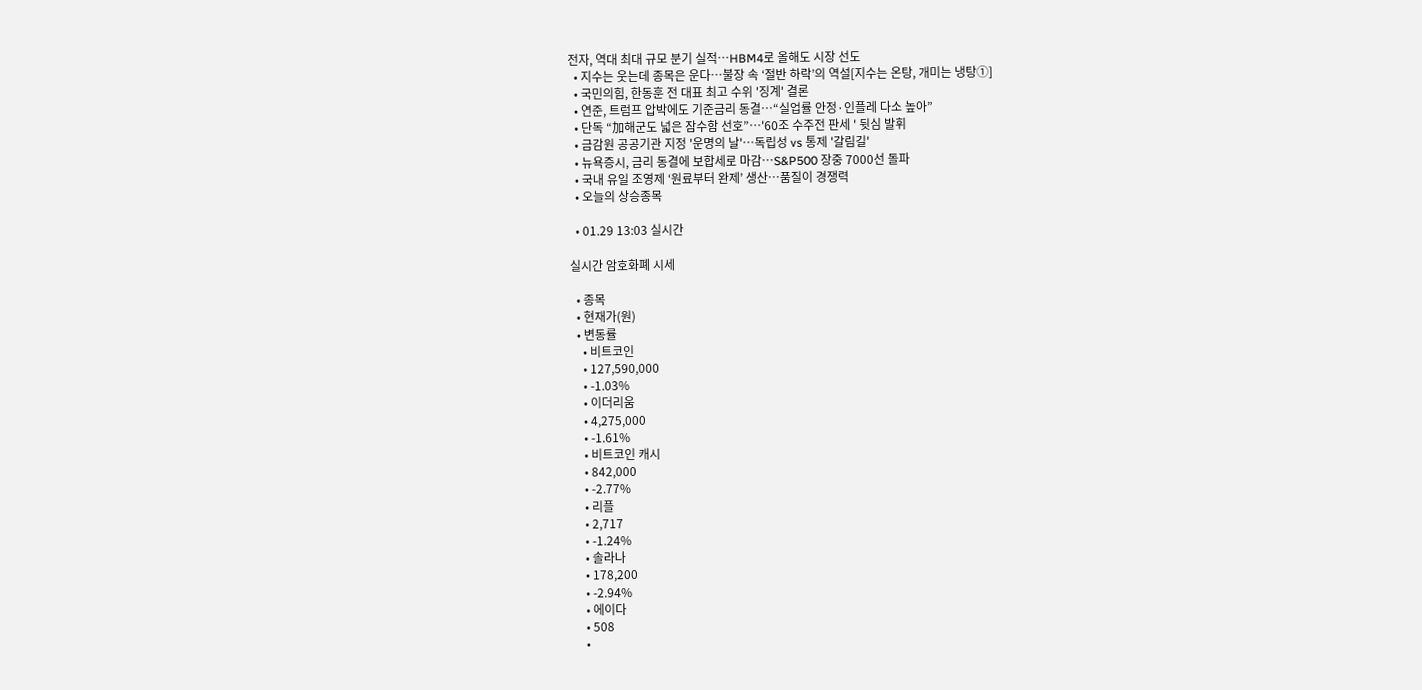전자, 역대 최대 규모 분기 실적…HBM4로 올해도 시장 선도
  • 지수는 웃는데 종목은 운다…불장 속 ‘절반 하락’의 역설[지수는 온탕, 개미는 냉탕①]
  • 국민의힘, 한동훈 전 대표 최고 수위 '징계' 결론
  • 연준, 트럼프 압박에도 기준금리 동결…“실업률 안정·인플레 다소 높아”
  • 단독 “加해군도 넓은 잠수함 선호”…'60조 수주전 판세 ' 뒷심 발휘
  • 금감원 공공기관 지정 '운명의 날'…독립성 vs 통제 '갈림길'
  • 뉴욕증시, 금리 동결에 보합세로 마감…S&P500 장중 7000선 돌파
  • 국내 유일 조영제 ‘원료부터 완제’ 생산…품질이 경쟁력
  • 오늘의 상승종목

  • 01.29 13:03 실시간

실시간 암호화폐 시세

  • 종목
  • 현재가(원)
  • 변동률
    • 비트코인
    • 127,590,000
    • -1.03%
    • 이더리움
    • 4,275,000
    • -1.61%
    • 비트코인 캐시
    • 842,000
    • -2.77%
    • 리플
    • 2,717
    • -1.24%
    • 솔라나
    • 178,200
    • -2.94%
    • 에이다
    • 508
    •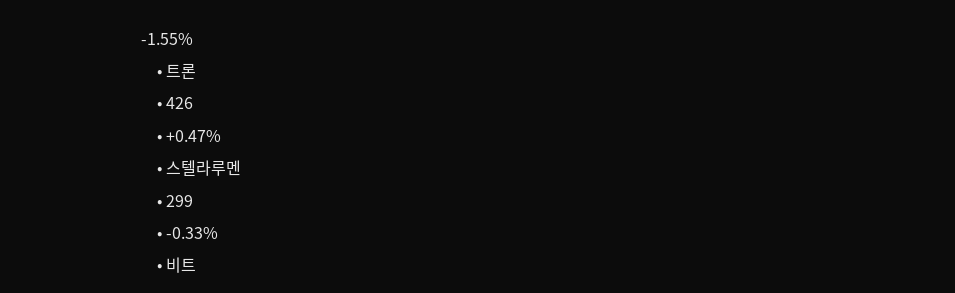-1.55%
    • 트론
    • 426
    • +0.47%
    • 스텔라루멘
    • 299
    • -0.33%
    • 비트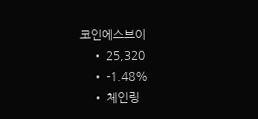코인에스브이
    • 25,320
    • -1.48%
    • 체인링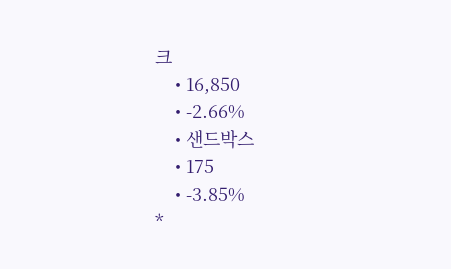크
    • 16,850
    • -2.66%
    • 샌드박스
    • 175
    • -3.85%
*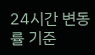24시간 변동률 기준